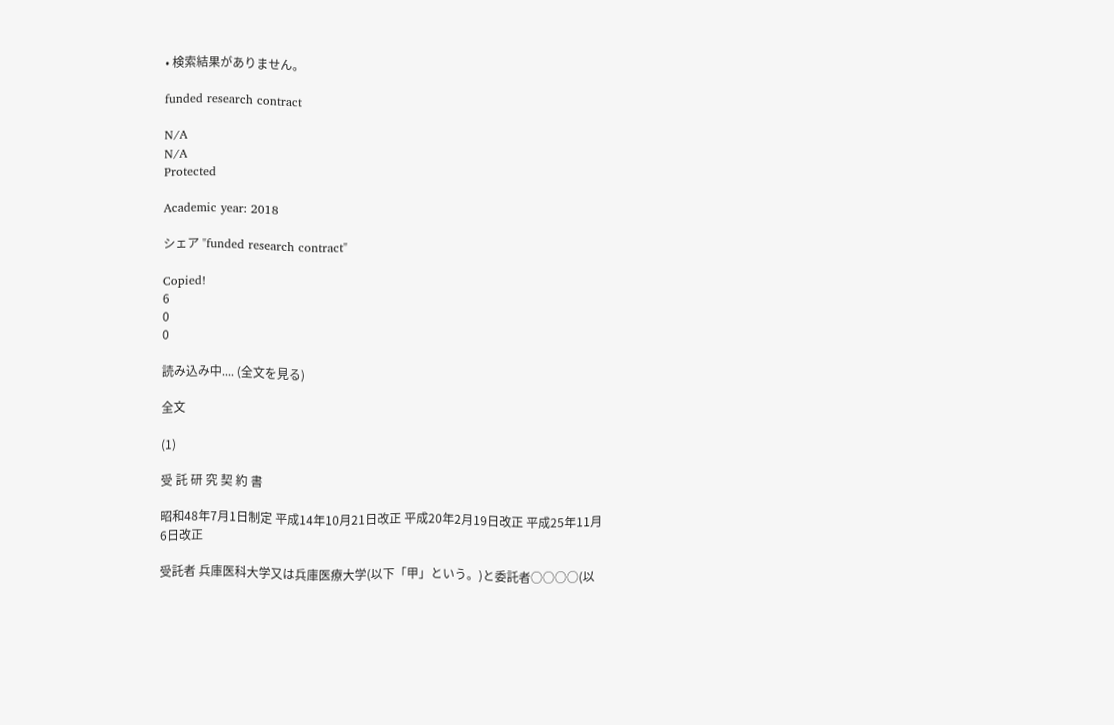• 検索結果がありません。

funded research contract

N/A
N/A
Protected

Academic year: 2018

シェア "funded research contract"

Copied!
6
0
0

読み込み中.... (全文を見る)

全文

(1)

受 託 研 究 契 約 書

昭和48年7月1日制定 平成14年10月21日改正 平成20年2月19日改正 平成25年11月6日改正

受託者 兵庫医科大学又は兵庫医療大学(以下「甲」という。)と委託者○○○○(以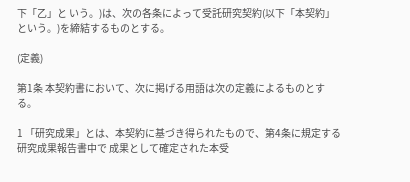下「乙」と いう。)は、次の各条によって受託研究契約(以下「本契約」という。)を締結するものとする。

(定義)

第1条 本契約書において、次に掲げる用語は次の定義によるものとする。

1 「研究成果」とは、本契約に基づき得られたもので、第4条に規定する研究成果報告書中で 成果として確定された本受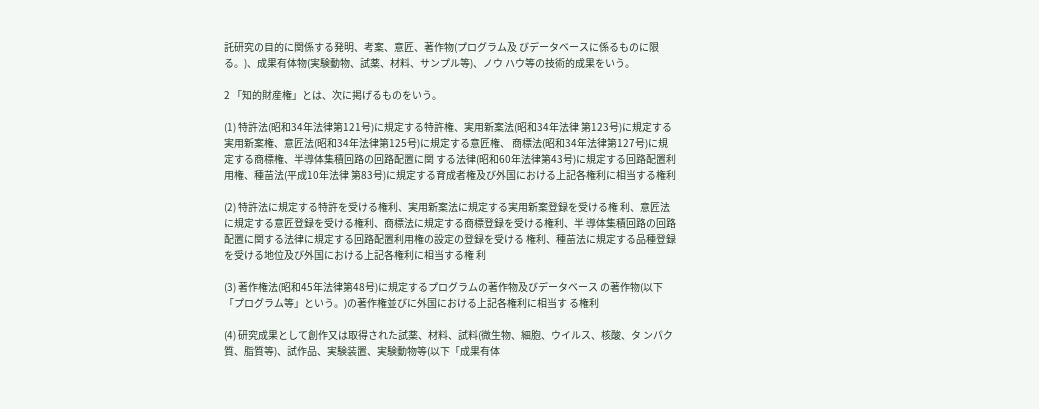託研究の目的に関係する発明、考案、意匠、著作物(プログラム及 びデータベースに係るものに限る。)、成果有体物(実験動物、試薬、材料、サンプル等)、ノウ ハウ等の技術的成果をいう。

2 「知的財産権」とは、次に掲げるものをいう。

(1) 特許法(昭和34年法律第121号)に規定する特許権、実用新案法(昭和34年法律 第123号)に規定する実用新案権、意匠法(昭和34年法律第125号)に規定する意匠権、 商標法(昭和34年法律第127号)に規定する商標権、半導体集積回路の回路配置に関 する法律(昭和60年法律第43号)に規定する回路配置利用権、種苗法(平成10年法律 第83号)に規定する育成者権及び外国における上記各権利に相当する権利

(2) 特許法に規定する特許を受ける権利、実用新案法に規定する実用新案登録を受ける権 利、意匠法に規定する意匠登録を受ける権利、商標法に規定する商標登録を受ける権利、半 導体集積回路の回路配置に関する法律に規定する回路配置利用権の設定の登録を受ける 権利、種苗法に規定する品種登録を受ける地位及び外国における上記各権利に相当する権 利

(3) 著作権法(昭和45年法律第48号)に規定するプログラムの著作物及びデータベース の著作物(以下「プログラム等」という。)の著作権並びに外国における上記各権利に相当す る権利

(4) 研究成果として創作又は取得された試薬、材料、試料(微生物、細胞、ウイルス、核酸、タ ンパク質、脂質等)、試作品、実験装置、実験動物等(以下「成果有体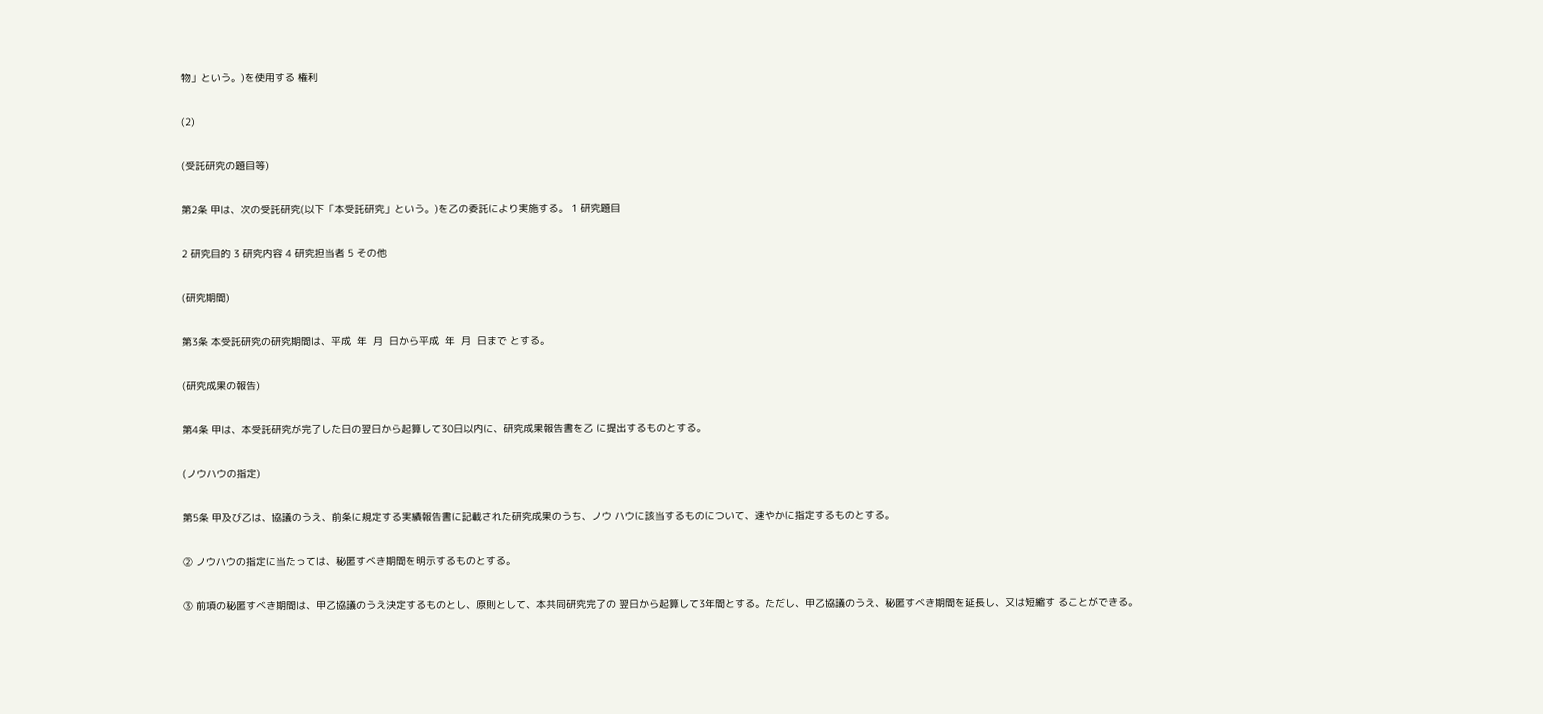物」という。)を使用する 権利

(2)

(受託研究の題目等)

第2条 甲は、次の受託研究(以下「本受託研究」という。)を乙の委託により実施する。 1 研究題目

2 研究目的 3 研究内容 4 研究担当者 5 その他

(研究期間)

第3条 本受託研究の研究期間は、平成  年  月  日から平成  年  月  日まで とする。

(研究成果の報告)

第4条 甲は、本受託研究が完了した日の翌日から起算して30日以内に、研究成果報告書を乙 に提出するものとする。

(ノウハウの指定)

第5条 甲及び乙は、協議のうえ、前条に規定する実績報告書に記載された研究成果のうち、ノウ ハウに該当するものについて、速やかに指定するものとする。

② ノウハウの指定に当たっては、秘匿すべき期間を明示するものとする。

③ 前項の秘匿すべき期間は、甲乙協議のうえ決定するものとし、原則として、本共同研究完了の 翌日から起算して3年間とする。ただし、甲乙協議のうえ、秘匿すべき期間を延長し、又は短縮す ることができる。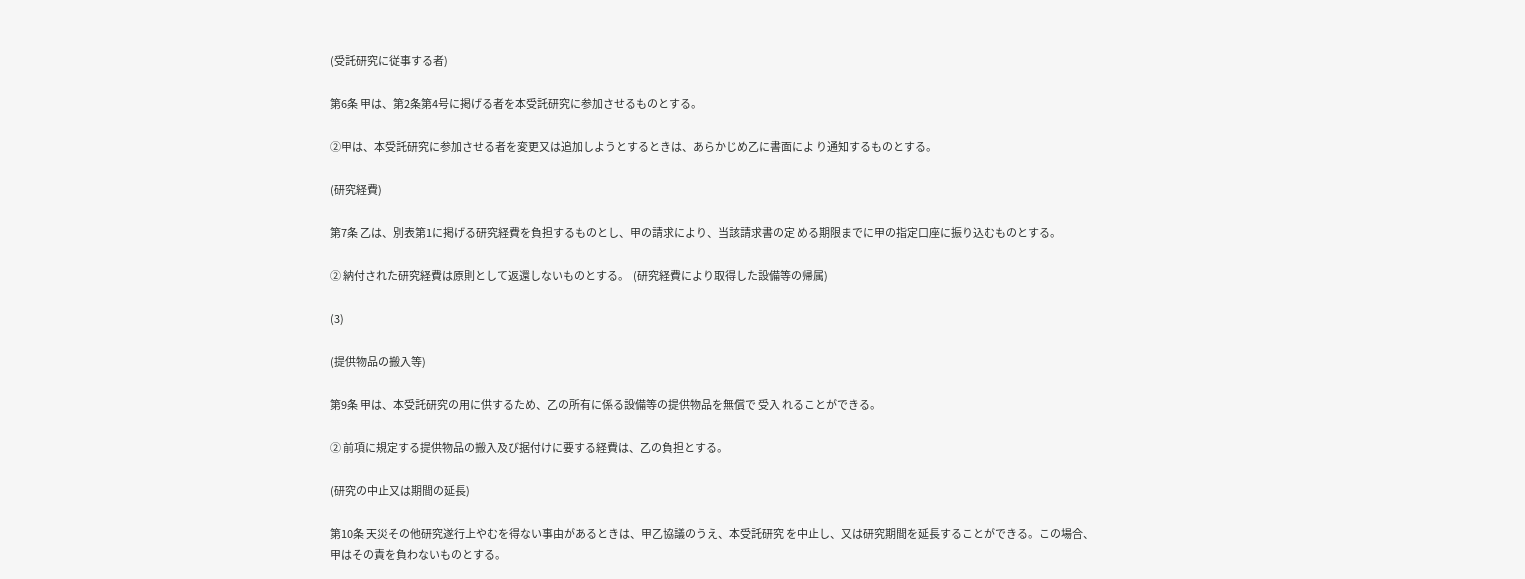(受託研究に従事する者)

第6条 甲は、第2条第4号に掲げる者を本受託研究に参加させるものとする。

②甲は、本受託研究に参加させる者を変更又は追加しようとするときは、あらかじめ乙に書面によ り通知するものとする。

(研究経費)

第7条 乙は、別表第1に掲げる研究経費を負担するものとし、甲の請求により、当該請求書の定 める期限までに甲の指定口座に振り込むものとする。

② 納付された研究経費は原則として返還しないものとする。  (研究経費により取得した設備等の帰属)

(3)

(提供物品の搬入等)

第9条 甲は、本受託研究の用に供するため、乙の所有に係る設備等の提供物品を無償で 受入 れることができる。

② 前項に規定する提供物品の搬入及び据付けに要する経費は、乙の負担とする。

(研究の中止又は期間の延長)

第10条 天災その他研究遂行上やむを得ない事由があるときは、甲乙協議のうえ、本受託研究 を中止し、又は研究期間を延長することができる。この場合、甲はその責を負わないものとする。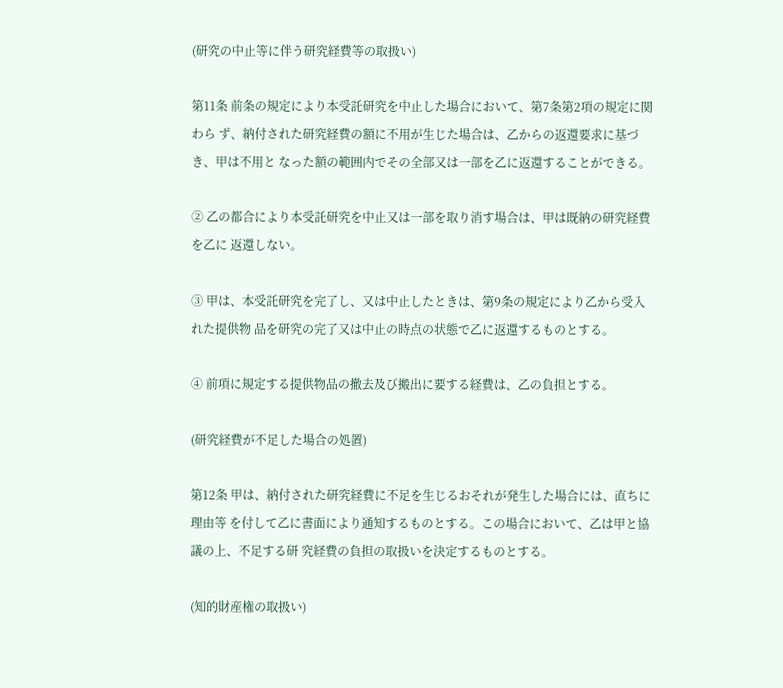(研究の中止等に伴う研究経費等の取扱い)

第11条 前条の規定により本受託研究を中止した場合において、第7条第2項の規定に関わら ず、納付された研究経費の額に不用が生じた場合は、乙からの返還要求に基づき、甲は不用と なった額の範囲内でその全部又は一部を乙に返還することができる。

② 乙の都合により本受託研究を中止又は一部を取り消す場合は、甲は既納の研究経費を乙に 返還しない。

③ 甲は、本受託研究を完了し、又は中止したときは、第9条の規定により乙から受入れた提供物 品を研究の完了又は中止の時点の状態で乙に返還するものとする。

④ 前項に規定する提供物品の撤去及び搬出に要する経費は、乙の負担とする。

(研究経費が不足した場合の処置)

第12条 甲は、納付された研究経費に不足を生じるおそれが発生した場合には、直ちに理由等 を付して乙に書面により通知するものとする。この場合において、乙は甲と協議の上、不足する研 究経費の負担の取扱いを決定するものとする。

(知的財産権の取扱い)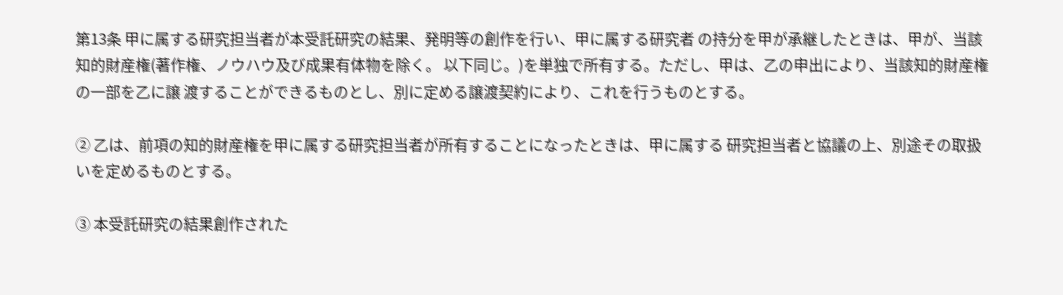第13条 甲に属する研究担当者が本受託研究の結果、発明等の創作を行い、甲に属する研究者 の持分を甲が承継したときは、甲が、当該知的財産権(著作権、ノウハウ及び成果有体物を除く。 以下同じ。)を単独で所有する。ただし、甲は、乙の申出により、当該知的財産権の一部を乙に譲 渡することができるものとし、別に定める譲渡契約により、これを行うものとする。

② 乙は、前項の知的財産権を甲に属する研究担当者が所有することになったときは、甲に属する 研究担当者と協議の上、別途その取扱いを定めるものとする。

③ 本受託研究の結果創作された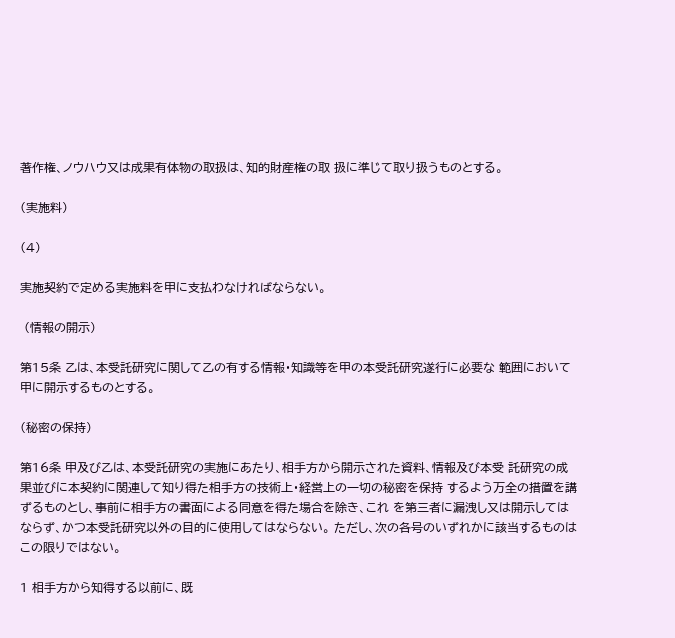著作権、ノウハウ又は成果有体物の取扱は、知的財産権の取 扱に準じて取り扱うものとする。

(実施料)

(4)

実施契約で定める実施料を甲に支払わなければならない。

 (情報の開示)

第15条 乙は、本受託研究に関して乙の有する情報・知識等を甲の本受託研究遂行に必要な 範囲において甲に開示するものとする。

(秘密の保持)

第16条 甲及び乙は、本受託研究の実施にあたり、相手方から開示された資料、情報及び本受 託研究の成果並びに本契約に関連して知り得た相手方の技術上・経営上の一切の秘密を保持 するよう万全の措置を講ずるものとし、事前に相手方の書面による同意を得た場合を除き、これ を第三者に漏洩し又は開示してはならず、かつ本受託研究以外の目的に使用してはならない。 ただし、次の各号のいずれかに該当するものはこの限りではない。

1 相手方から知得する以前に、既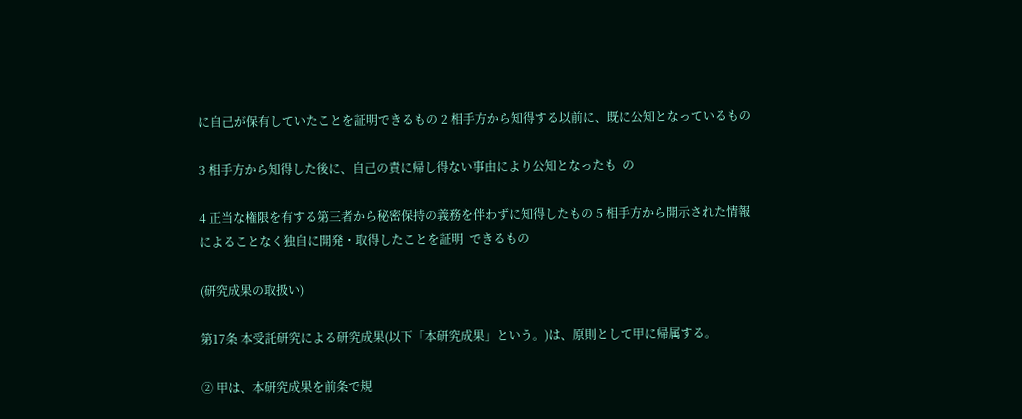に自己が保有していたことを証明できるもの 2 相手方から知得する以前に、既に公知となっているもの

3 相手方から知得した後に、自己の責に帰し得ない事由により公知となったも  の

4 正当な権限を有する第三者から秘密保持の義務を伴わずに知得したもの 5 相手方から開示された情報によることなく独自に開発・取得したことを証明  できるもの

(研究成果の取扱い)

第17条 本受託研究による研究成果(以下「本研究成果」という。)は、原則として甲に帰属する。

② 甲は、本研究成果を前条で規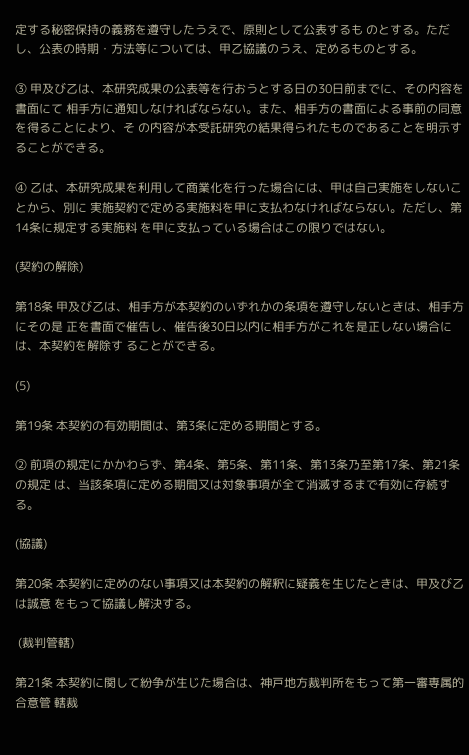定する秘密保持の義務を遵守したうえで、原則として公表するも のとする。ただし、公表の時期・方法等については、甲乙協議のうえ、定めるものとする。

③ 甲及び乙は、本研究成果の公表等を行おうとする日の30日前までに、その内容を書面にて 相手方に通知しなければならない。また、相手方の書面による事前の同意を得ることにより、そ の内容が本受託研究の結果得られたものであることを明示することができる。

④ 乙は、本研究成果を利用して商業化を行った場合には、甲は自己実施をしないことから、別に 実施契約で定める実施料を甲に支払わなければならない。ただし、第14条に規定する実施料 を甲に支払っている場合はこの限りではない。

(契約の解除)

第18条 甲及び乙は、相手方が本契約のいずれかの条項を遵守しないときは、相手方にその是 正を書面で催告し、催告後30日以内に相手方がこれを是正しない場合には、本契約を解除す ることができる。

(5)

第19条 本契約の有効期間は、第3条に定める期間とする。

② 前項の規定にかかわらず、第4条、第5条、第11条、第13条乃至第17条、第21条の規定 は、当該条項に定める期間又は対象事項が全て消滅するまで有効に存続する。

(協議)

第20条 本契約に定めのない事項又は本契約の解釈に疑義を生じたときは、甲及び乙は誠意 をもって協議し解決する。

 (裁判管轄)

第21条 本契約に関して紛争が生じた場合は、神戸地方裁判所をもって第一審専属的合意管 轄裁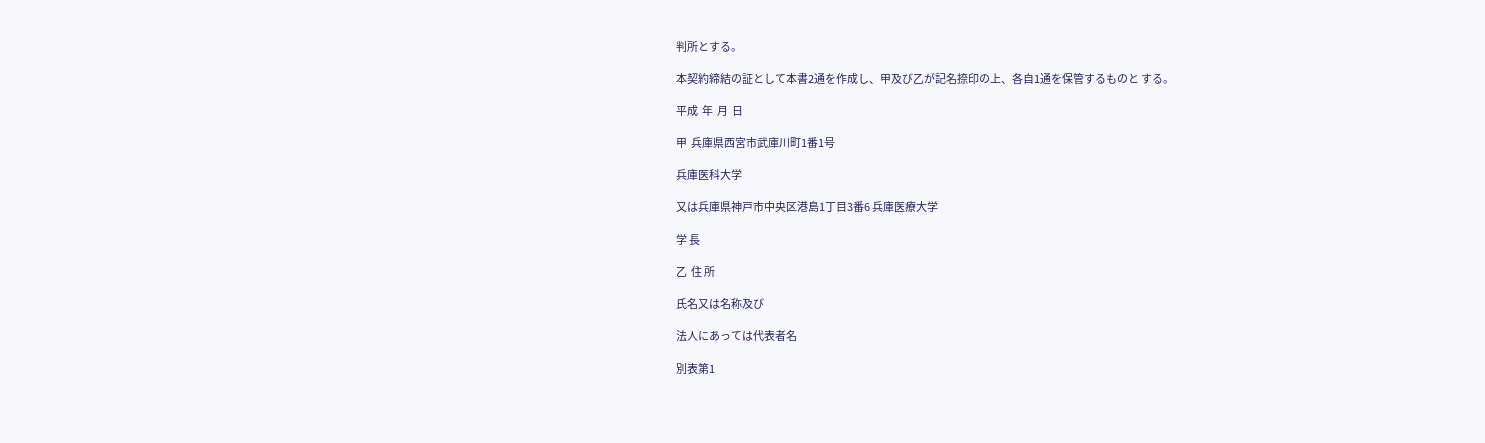判所とする。

本契約締結の証として本書2通を作成し、甲及び乙が記名捺印の上、各自1通を保管するものと する。

平成  年  月  日

甲  兵庫県西宮市武庫川町1番1号

兵庫医科大学

又は兵庫県神戸市中央区港島1丁目3番6 兵庫医療大学

学 長

乙  住 所

氏名又は名称及び

法人にあっては代表者名

別表第1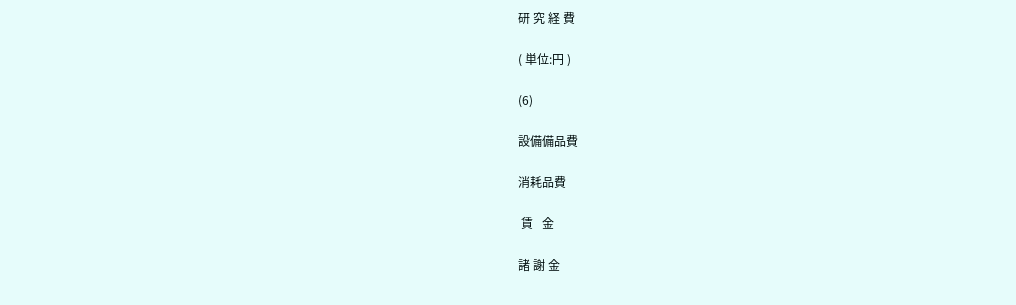研 究 経 費

( 単位:円 )

(6)

設備備品費

消耗品費

 賃   金

諸 謝 金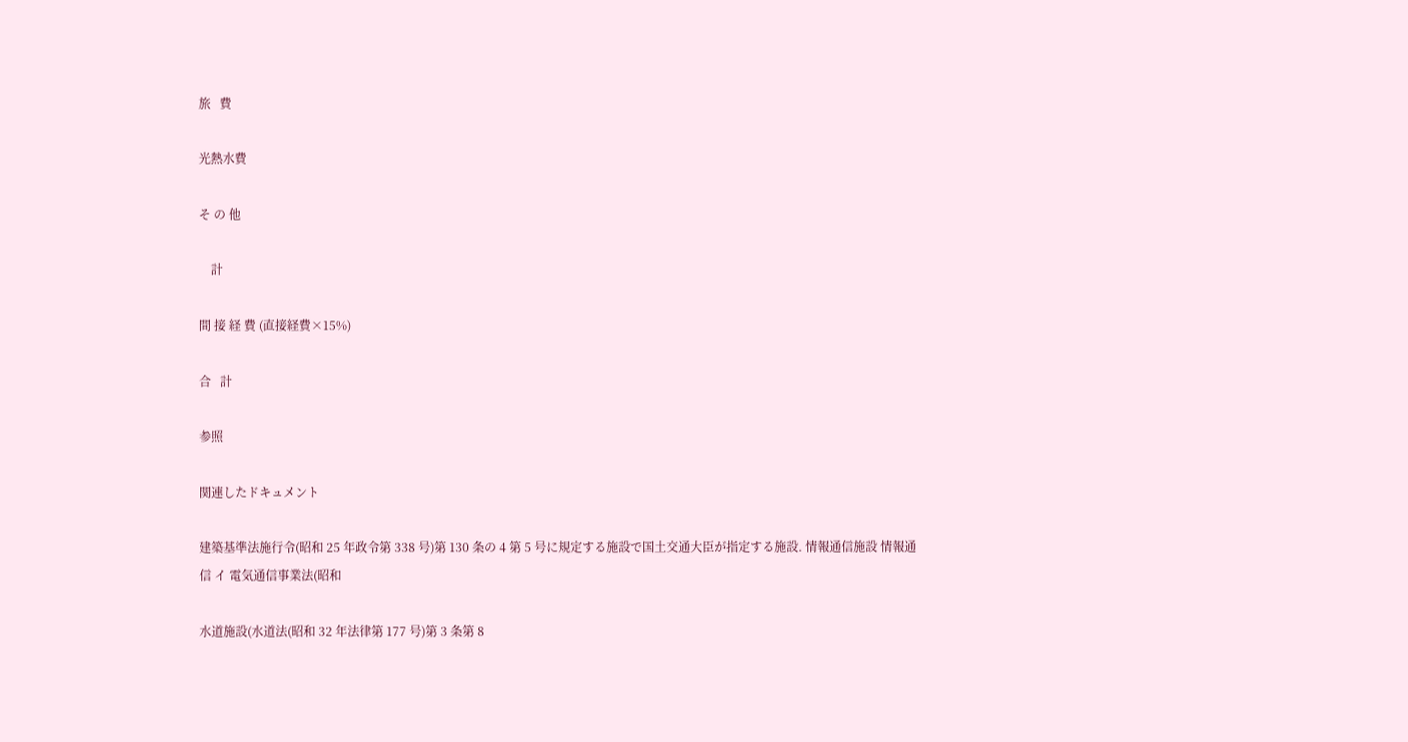旅   費

光熱水費

そ の 他

    計

間 接 経 費 (直接経費×15%)

合   計

参照

関連したドキュメント

建築基準法施行令(昭和 25 年政令第 338 号)第 130 条の 4 第 5 号に規定する施設で国土交通大臣が指定する施設. 情報通信施設 情報通信 イ 電気通信事業法(昭和

水道施設(水道法(昭和 32 年法律第 177 号)第 3 条第 8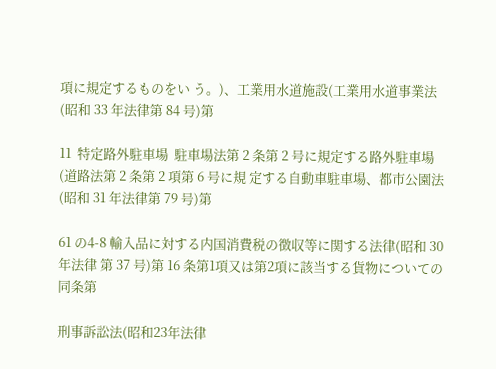項に規定するものをい う。)、工業用水道施設(工業用水道事業法(昭和 33 年法律第 84 号)第

11  特定路外駐車場  駐車場法第 2 条第 2 号に規定する路外駐車場(道路法第 2 条第 2 項第 6 号に規 定する自動車駐車場、都市公園法(昭和 31 年法律第 79 号)第

61 の4-8 輸入品に対する内国消費税の徴収等に関する法律(昭和 30 年法律 第 37 号)第 16 条第1項又は第2項に該当する貨物についての同条第

刑事訴訟法(昭和23年法律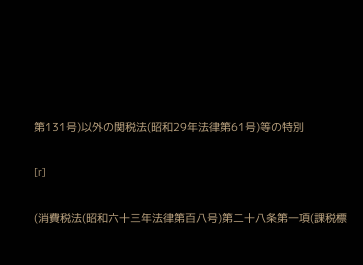第131号)以外の関税法(昭和29年法律第61号)等の特別

[r]

(消費税法(昭和六十三年法律第百八号)第二十八条第一項(課税標